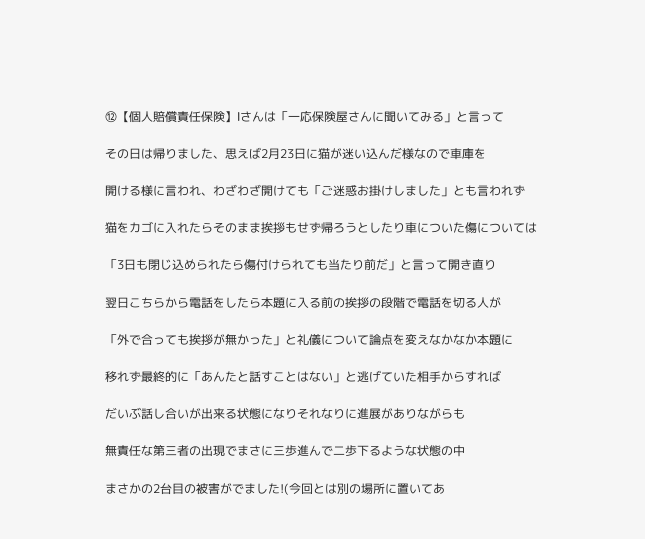⑫【個人賠償責任保険】Iさんは「一応保険屋さんに聞いてみる」と言って

その日は帰りました、思えば2月23日に猫が迷い込んだ様なので車庫を

開ける様に言われ、わざわざ開けても「ご迷惑お掛けしました」とも言われず

猫をカゴに入れたらそのまま挨拶もせず帰ろうとしたり車についた傷については

「3日も閉じ込められたら傷付けられても当たり前だ」と言って開き直り

翌日こちらから電話をしたら本題に入る前の挨拶の段階で電話を切る人が

「外で合っても挨拶が無かった」と礼儀について論点を変えなかなか本題に

移れず最終的に「あんたと話すことはない」と逃げていた相手からすれば

だいぶ話し合いが出来る状態になりそれなりに進展がありながらも

無責任な第三者の出現でまさに三歩進んで二歩下るような状態の中

まさかの2台目の被害がでました!(今回とは別の場所に置いてあ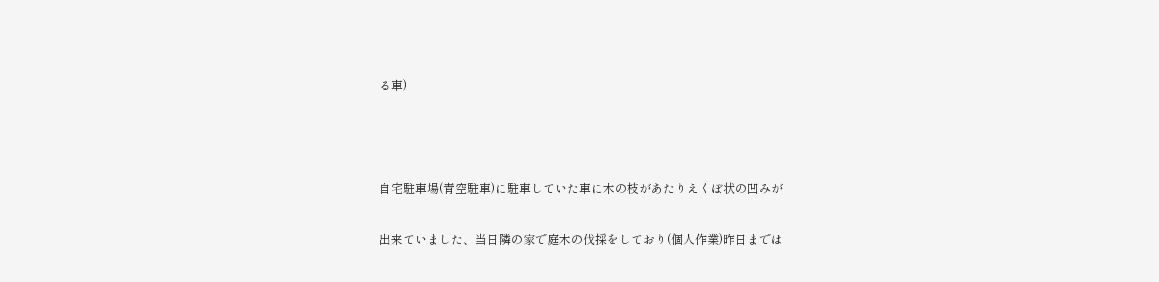る車)



自宅駐車場(青空駐車)に駐車していた車に木の枝があたりえくぼ状の凹みが

出来ていました、当日隣の家で庭木の伐採をしており(個人作業)昨日までは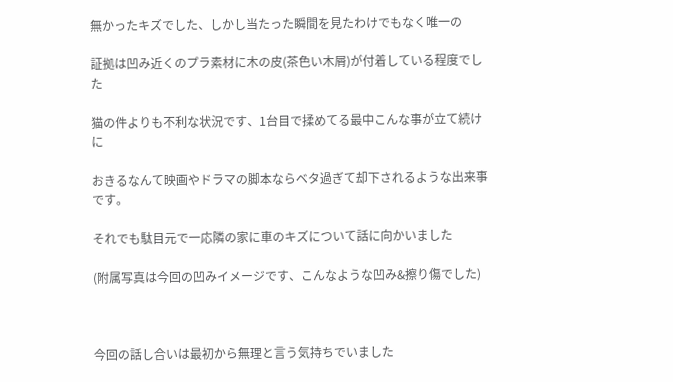無かったキズでした、しかし当たった瞬間を見たわけでもなく唯一の

証拠は凹み近くのプラ素材に木の皮(茶色い木屑)が付着している程度でした

猫の件よりも不利な状況です、1台目で揉めてる最中こんな事が立て続けに

おきるなんて映画やドラマの脚本ならベタ過ぎて却下されるような出来事です。

それでも駄目元で一応隣の家に車のキズについて話に向かいました

(附属写真は今回の凹みイメージです、こんなような凹み&擦り傷でした)



今回の話し合いは最初から無理と言う気持ちでいました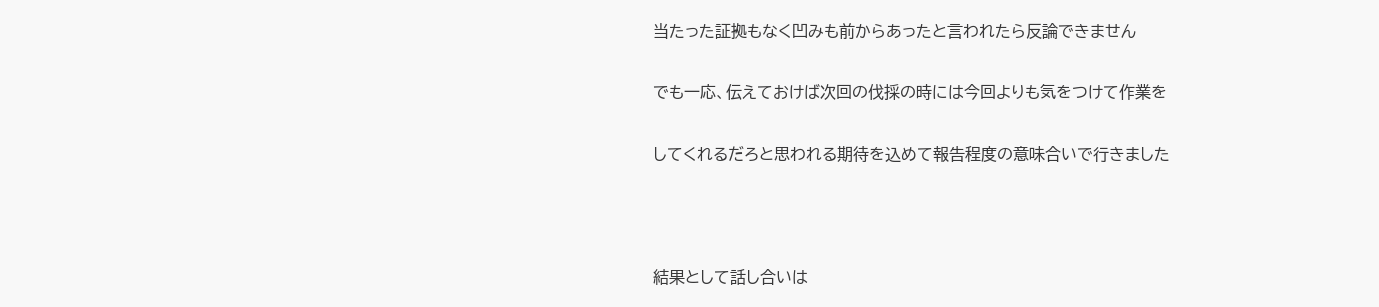当たった証拠もなく凹みも前からあったと言われたら反論できません

でも一応、伝えておけば次回の伐採の時には今回よりも気をつけて作業を

してくれるだろと思われる期待を込めて報告程度の意味合いで行きました



結果として話し合いは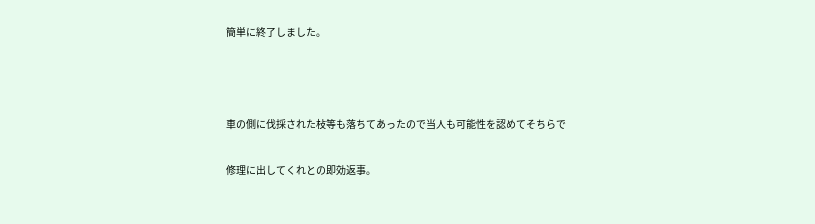簡単に終了しました。



車の側に伐採された枝等も落ちてあったので当人も可能性を認めてそちらで

修理に出してくれとの即効返事。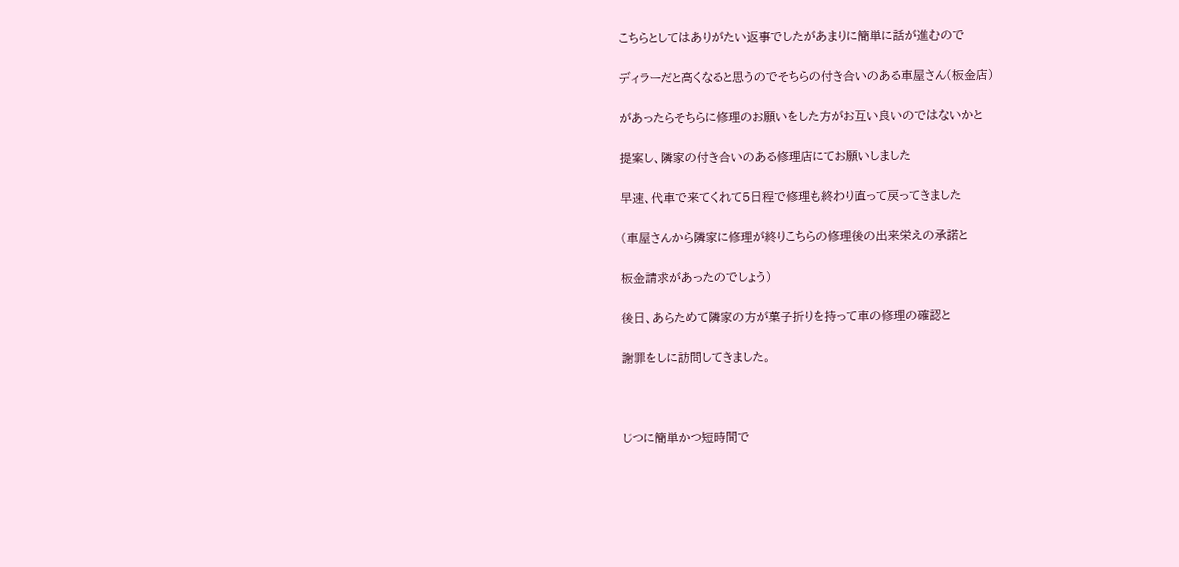こちらとしてはありがたい返事でしたがあまりに簡単に話が進むので

ディラーだと高くなると思うのでそちらの付き合いのある車屋さん(板金店)

があったらそちらに修理のお願いをした方がお互い良いのではないかと

提案し、隣家の付き合いのある修理店にてお願いしました

早速、代車で来てくれて5日程で修理も終わり直って戻ってきました

(車屋さんから隣家に修理が終りこちらの修理後の出来栄えの承諾と

板金請求があったのでしょう)

後日、あらためて隣家の方が菓子折りを持って車の修理の確認と

謝罪をしに訪問してきました。



じつに簡単かつ短時間で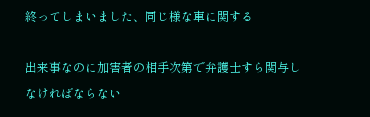終ってしまいました、同じ様な車に関する

出来事なのに加害者の相手次第で弁護士すら関与しなければならない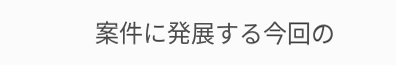案件に発展する今回の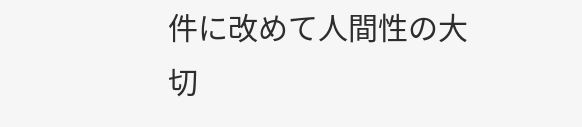件に改めて人間性の大切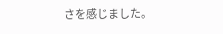さを感じました。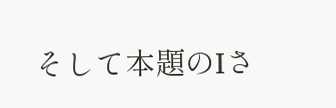そして本題のIさ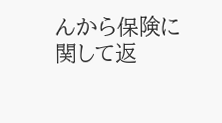んから保険に関して返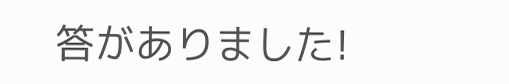答がありました!